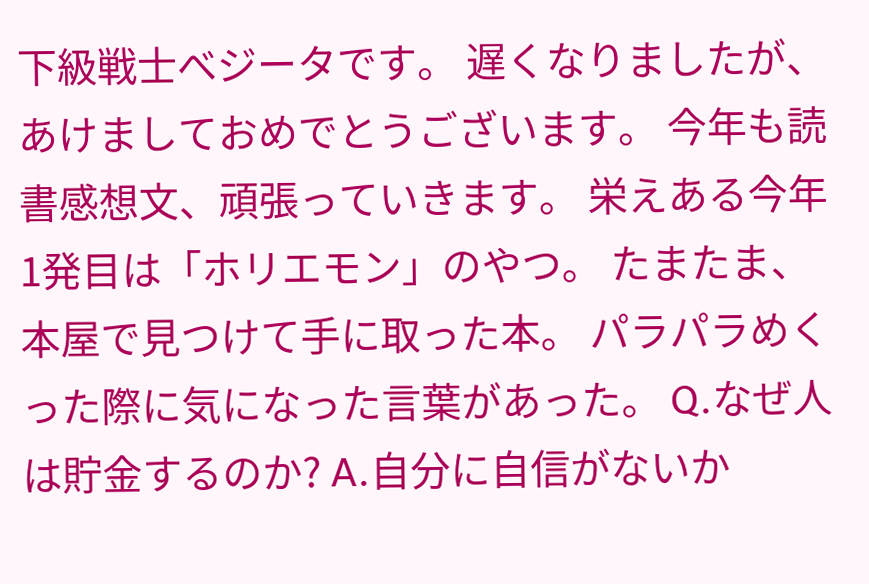下級戦士べジータです。 遅くなりましたが、 あけましておめでとうございます。 今年も読書感想文、頑張っていきます。 栄えある今年1発目は「ホリエモン」のやつ。 たまたま、本屋で見つけて手に取った本。 パラパラめくった際に気になった言葉があった。 Q.なぜ人は貯金するのか? A.自分に自信がないか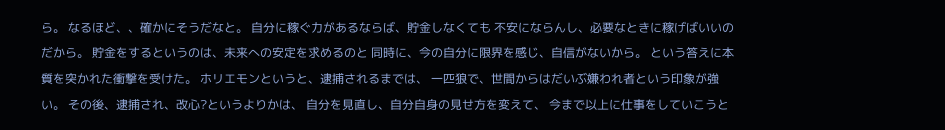ら。 なるほど、、確かにそうだなと。 自分に稼ぐ力があるならば、貯金しなくても 不安にならんし、必要なときに稼げばいいのだから。 貯金をするというのは、未来への安定を求めるのと 同時に、今の自分に限界を感じ、自信がないから。 という答えに本質を突かれた衝撃を受けた。 ホリエモンというと、逮捕されるまでは、 一匹狼で、世間からはだいぶ嫌われ者という印象が強い。 その後、逮捕され、改心?というよりかは、 自分を見直し、自分自身の見せ方を変えて、 今まで以上に仕事をしていこうと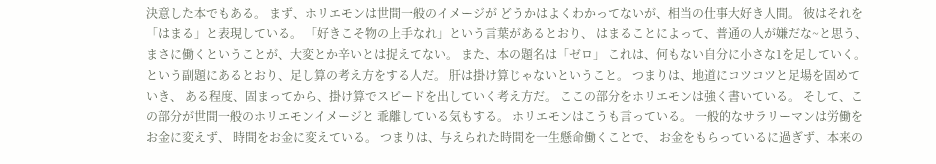決意した本でもある。 まず、ホリエモンは世間一般のイメージが どうかはよくわかってないが、相当の仕事大好き人間。 彼はそれを「はまる」と表現している。 「好きこそ物の上手なれ」という言葉があるとおり、 はまることによって、普通の人が嫌だな~と思う、 まさに働くということが、大変とか辛いとは捉えてない。 また、本の題名は「ゼロ」 これは、何もない自分に小さな1を足していく。 という副題にあるとおり、足し算の考え方をする人だ。 肝は掛け算じゃないということ。 つまりは、地道にコツコツと足場を固めていき、 ある程度、固まってから、掛け算でスピードを出していく考え方だ。 ここの部分をホリエモンは強く書いている。 そして、この部分が世間一般のホリエモンイメージと 乖離している気もする。 ホリエモンはこうも言っている。 一般的なサラリーマンは労働をお金に変えず、 時間をお金に変えている。 つまりは、与えられた時間を一生懸命働くことで、 お金をもらっているに過ぎず、本来の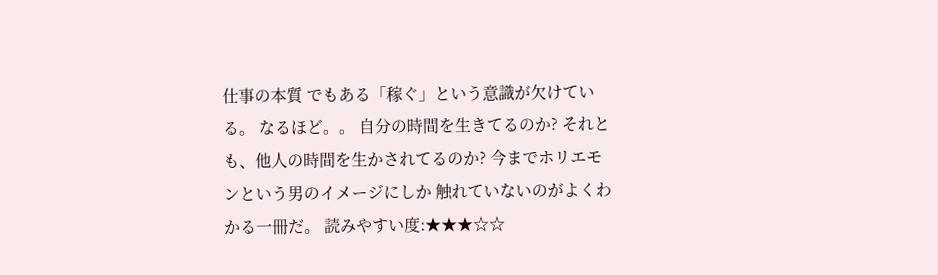仕事の本質 でもある「稼ぐ」という意識が欠けている。 なるほど。。 自分の時間を生きてるのか? それとも、他人の時間を生かされてるのか? 今までホリエモンという男のイメージにしか 触れていないのがよくわかる一冊だ。 読みやすい度:★★★☆☆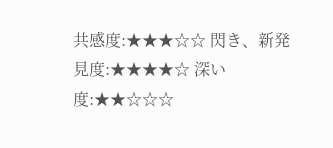共感度:★★★☆☆ 閃き、新発見度:★★★★☆ 深い度:★★☆☆☆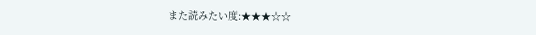また読みたい度:★★★☆☆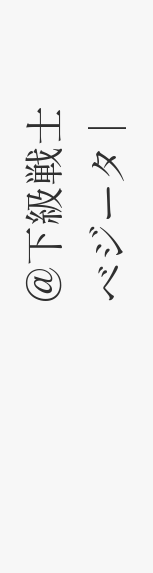@下級戦士ベジータ |